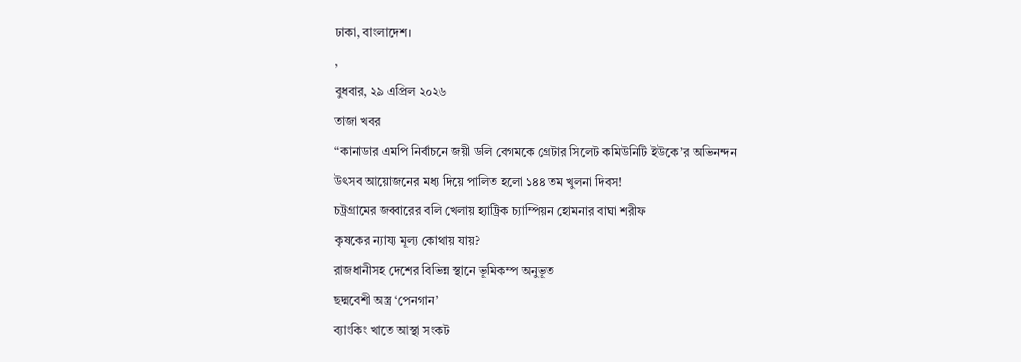ঢাকা, বাংলাদেশ।
,
বুধবার, ২৯ এপ্রিল ২০২৬
তাজা খবর
“কানাডার এমপি নির্বাচনে জয়ী ডলি বেগমকে গ্রেটার সিলেট কমিউনিটি ইউকে’র অভিনন্দন
উৎসব আয়োজনের মধ্য দিয়ে পালিত হলো ১৪৪ তম খুলনা দিবস!
চট্রগ্রামের জব্বারের বলি খেলায় হ্যাট্রিক চ্যাম্পিয়ন হোমনার বাঘা শরীফ
কৃষকের ন্যায্য মূল্য কোথায় যায়?
রাজধানীসহ দেশের বিভিন্ন স্থানে ভূমিকম্প অনুভূত
ছদ্মবেশী অস্ত্র ‘পেনগান’
ব্যাংকিং খাতে আস্থা সংকট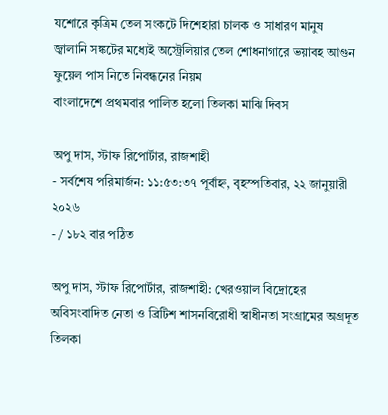যশোরে কৃত্রিম তেল সংকটে দিশেহারা চালক ও সাধারণ মানুষ
জ্বালানি সঙ্কটের মধ্যেই অস্ট্রেলিয়ার তেল শোধনাগারে ভয়াবহ আগুন
ফুয়েল পাস নিতে নিবন্ধনের নিয়ম
বাংলাদেশে প্রথমবার পালিত হলো তিলকা মাঝি দিবস

অপু দাস, স্টাফ রিপোর্টার, রাজশাহী
- সর্বশেষ পরিমার্জন: ১১:৫৩:৩৭ পূর্বাহ্ন, বৃহস্পতিবার, ২২ জানুয়ারী ২০২৬
- / ১৮২ বার পঠিত

অপু দাস, স্টাফ রিপোর্টার, রাজশাহী: খেরওয়াল বিদ্রোহের অবিসংবাদিত নেতা ও ব্রিটিশ শাসনবিরোধী স্বাধীনতা সংগ্রামের অগ্রদূত তিলকা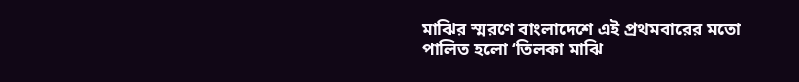মাঝির স্মরণে বাংলাদেশে এই প্রথমবারের মতো পালিত হলো ‘তিলকা মাঝি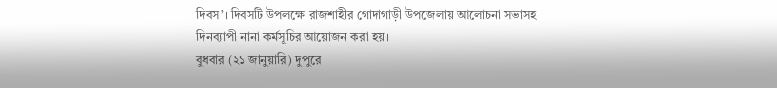দিবস’। দিবসটি উপলক্ষে রাজশাহীর গোদাগাড়ী উপজেলায় আলোচনা সভাসহ দিনব্যাপী নানা কর্মসূচির আয়োজন করা হয়।
বুধবার (২১ জানুয়ারি) দুপুরে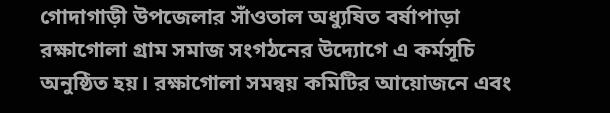গোদাগাড়ী উপজেলার সাঁওতাল অধ্যুষিত বর্ষাপাড়া রক্ষাগোলা গ্রাম সমাজ সংগঠনের উদ্যোগে এ কর্মসূচি অনুষ্ঠিত হয়। রক্ষাগোলা সমন্বয় কমিটির আয়োজনে এবং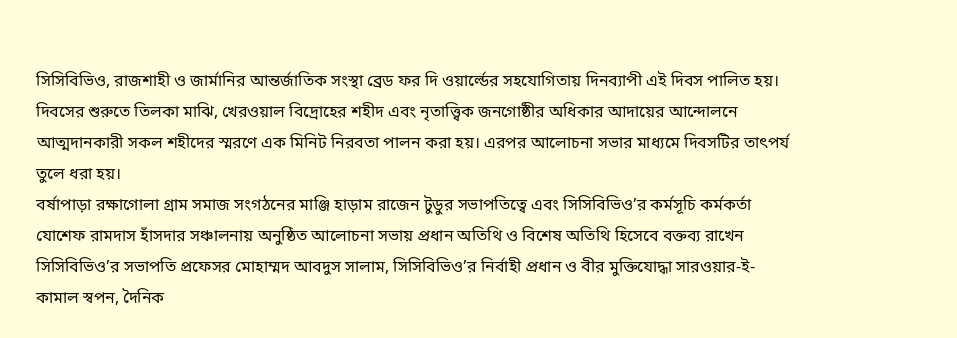সিসিবিভিও, রাজশাহী ও জার্মানির আন্তর্জাতিক সংস্থা ব্রেড ফর দি ওয়ার্ল্ডের সহযোগিতায় দিনব্যাপী এই দিবস পালিত হয়।
দিবসের শুরুতে তিলকা মাঝি, খেরওয়াল বিদ্রোহের শহীদ এবং নৃতাত্ত্বিক জনগোষ্ঠীর অধিকার আদায়ের আন্দোলনে আত্মদানকারী সকল শহীদের স্মরণে এক মিনিট নিরবতা পালন করা হয়। এরপর আলোচনা সভার মাধ্যমে দিবসটির তাৎপর্য তুলে ধরা হয়।
বর্ষাপাড়া রক্ষাগোলা গ্রাম সমাজ সংগঠনের মাঞ্জি হাড়াম রাজেন টুডুর সভাপতিত্বে এবং সিসিবিভিও’র কর্মসূচি কর্মকর্তা যোশেফ রামদাস হাঁসদার সঞ্চালনায় অনুষ্ঠিত আলোচনা সভায় প্রধান অতিথি ও বিশেষ অতিথি হিসেবে বক্তব্য রাখেন সিসিবিভিও’র সভাপতি প্রফেসর মোহাম্মদ আবদুস সালাম, সিসিবিভিও’র নির্বাহী প্রধান ও বীর মুক্তিযোদ্ধা সারওয়ার-ই-কামাল স্বপন, দৈনিক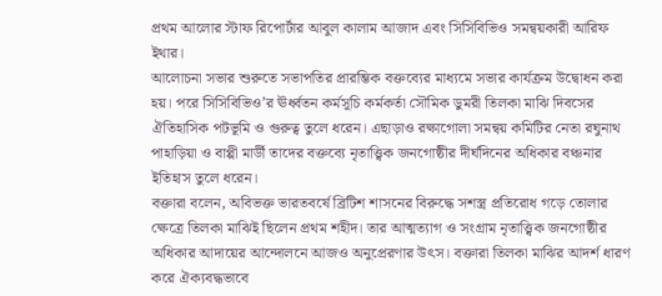প্রথম আলোর স্টাফ রিপোর্টার আবুল কালাম আজাদ এবং সিসিবিভিও সমন্বয়কারী আরিফ ইথার।
আলোচনা সভার শুরুতে সভাপতির প্রারম্ভিক বক্তব্যের মাধ্যমে সভার কার্যক্রম উদ্বোধন করা হয়। পরে সিসিবিভিও’র ঊর্ধ্বতন কর্মসূচি কর্মকর্তা সৌমিক ডুমরী তিলকা মাঝি দিবসের ঐতিহাসিক পটভূমি ও গুরুত্ব তুলে ধরেন। এছাড়াও রক্ষাগোলা সমন্বয় কমিটির নেতা রঘুনাথ পাহাড়িয়া ও বাপ্পী মার্ডী তাদের বক্তব্যে নৃতাত্ত্বিক জনগোষ্ঠীর দীর্ঘদিনের অধিকার বঞ্চনার ইতিহাস তুলে ধরেন।
বক্তারা বলেন, অবিভক্ত ভারতবর্ষে ব্রিটিশ শাসনের বিরুদ্ধে সশস্ত্র প্রতিরোধ গড়ে তোলার ক্ষেত্রে তিলকা মাঝিই ছিলেন প্রথম শহীদ। তার আত্মত্যাগ ও সংগ্রাম নৃতাত্ত্বিক জনগোষ্ঠীর অধিকার আদায়ের আন্দোলনে আজও অনুপ্রেরণার উৎস। বক্তারা তিলকা মাঝির আদর্শ ধারণ করে ঐক্যবদ্ধভাবে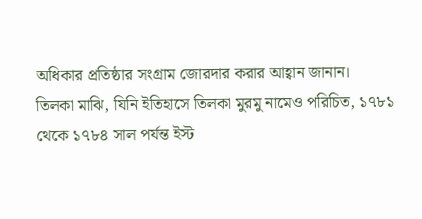অধিকার প্রতিষ্ঠার সংগ্রাম জোরদার করার আহ্বান জানান।
তিলকা মাঝি, যিনি ইতিহাসে তিলকা মুরমু নামেও পরিচিত, ১৭৮১ থেকে ১৭৮৪ সাল পর্যন্ত ইস্ট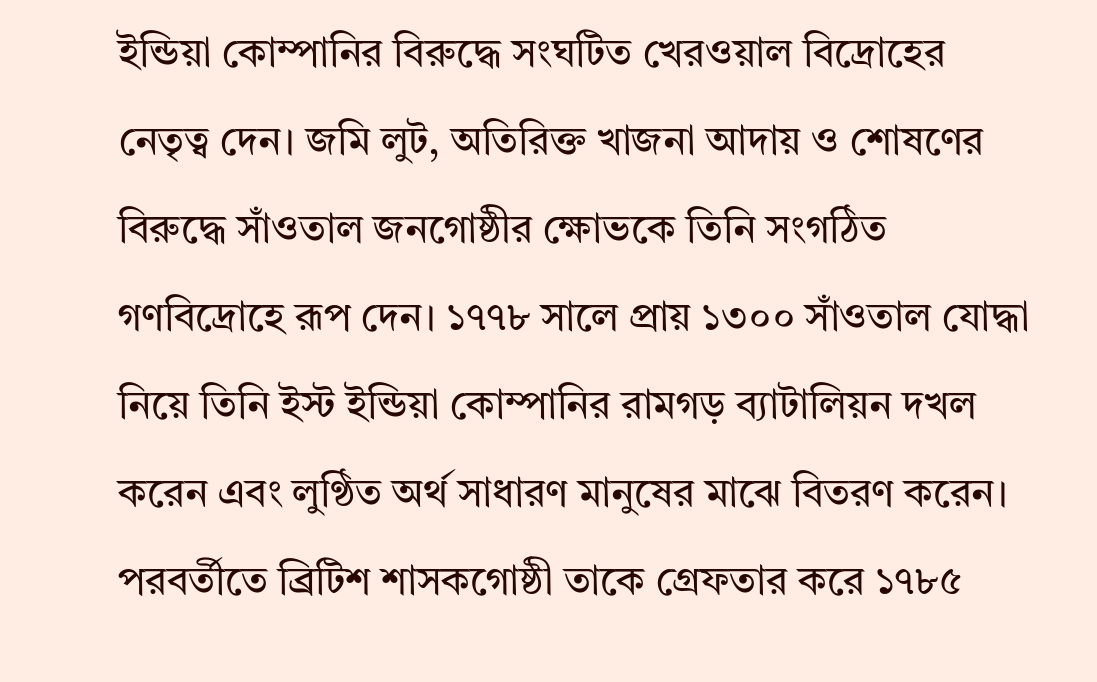ইন্ডিয়া কোম্পানির বিরুদ্ধে সংঘটিত খেরওয়াল বিদ্রোহের নেতৃত্ব দেন। জমি লুট, অতিরিক্ত খাজনা আদায় ও শোষণের বিরুদ্ধে সাঁওতাল জনগোষ্ঠীর ক্ষোভকে তিনি সংগঠিত গণবিদ্রোহে রূপ দেন। ১৭৭৮ সালে প্রায় ১৩০০ সাঁওতাল যোদ্ধা নিয়ে তিনি ইস্ট ইন্ডিয়া কোম্পানির রামগড় ব্যাটালিয়ন দখল করেন এবং লুণ্ঠিত অর্থ সাধারণ মানুষের মাঝে বিতরণ করেন।
পরবর্তীতে ব্রিটিশ শাসকগোষ্ঠী তাকে গ্রেফতার করে ১৭৮৫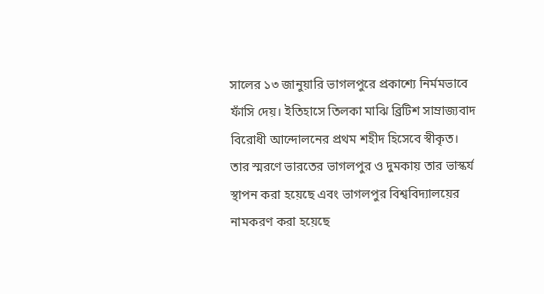সালের ১৩ জানুয়ারি ভাগলপুরে প্রকাশ্যে নির্মমভাবে ফাঁসি দেয়। ইতিহাসে তিলকা মাঝি ব্রিটিশ সাম্রাজ্যবাদ বিরোধী আন্দোলনের প্রথম শহীদ হিসেবে স্বীকৃত। তার স্মরণে ভারতের ভাগলপুর ও দুমকায় তার ভাস্কর্য স্থাপন করা হয়েছে এবং ভাগলপুর বিশ্ববিদ্যালয়ের নামকরণ করা হয়েছে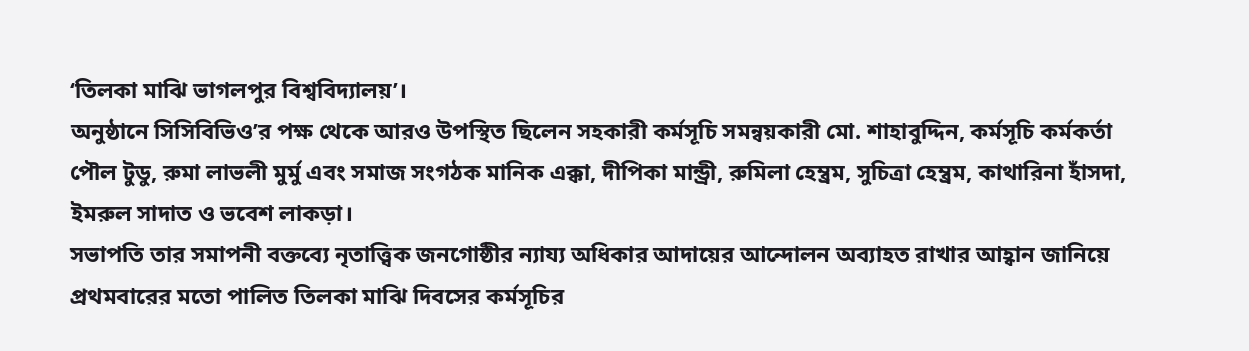‘তিলকা মাঝি ভাগলপুর বিশ্ববিদ্যালয়’।
অনুষ্ঠানে সিসিবিভিও’র পক্ষ থেকে আরও উপস্থিত ছিলেন সহকারী কর্মসূচি সমন্বয়কারী মো. শাহাবুদ্দিন, কর্মসূচি কর্মকর্তা পৌল টুডু, রুমা লাভলী মুর্মু এবং সমাজ সংগঠক মানিক এক্কা, দীপিকা মান্ড্রী, রুমিলা হেম্ব্রম, সুচিত্রা হেম্ব্রম, কাথারিনা হাঁসদা, ইমরুল সাদাত ও ভবেশ লাকড়া।
সভাপতি তার সমাপনী বক্তব্যে নৃতাত্ত্বিক জনগোষ্ঠীর ন্যায্য অধিকার আদায়ের আন্দোলন অব্যাহত রাখার আহ্বান জানিয়ে প্রথমবারের মতো পালিত তিলকা মাঝি দিবসের কর্মসূচির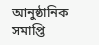আনুষ্ঠানিক সমাপ্তি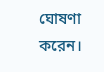ঘোষণা করেন।